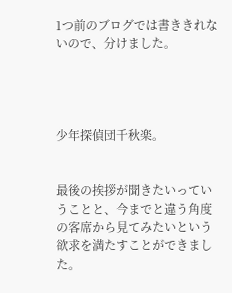1つ前のブログでは書ききれないので、分けました。




少年探偵団千秋楽。


最後の挨拶が聞きたいっていうことと、今までと違う角度の客席から見てみたいという欲求を満たすことができました。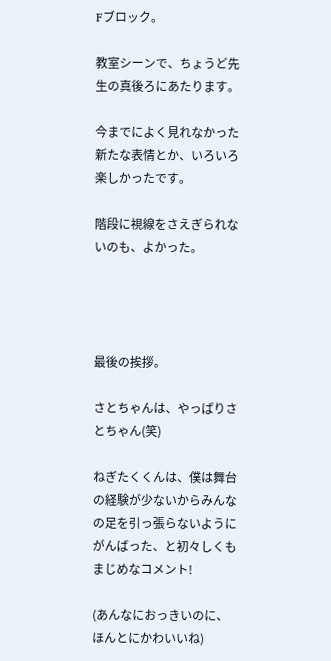Fブロック。

教室シーンで、ちょうど先生の真後ろにあたります。

今までによく見れなかった新たな表情とか、いろいろ楽しかったです。

階段に視線をさえぎられないのも、よかった。




最後の挨拶。

さとちゃんは、やっぱりさとちゃん(笑)

ねぎたくくんは、僕は舞台の経験が少ないからみんなの足を引っ張らないようにがんばった、と初々しくもまじめなコメント!

(あんなにおっきいのに、ほんとにかわいいね)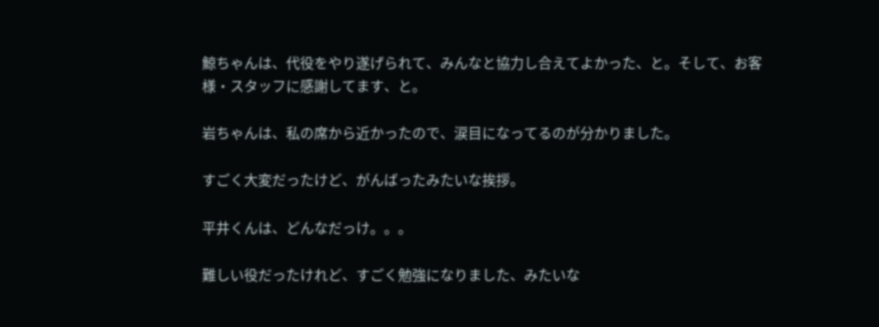鯨ちゃんは、代役をやり遂げられて、みんなと協力し合えてよかった、と。そして、お客様・スタッフに感謝してます、と。

岩ちゃんは、私の席から近かったので、涙目になってるのが分かりました。

すごく大変だったけど、がんばったみたいな挨拶。

平井くんは、どんなだっけ。。。

難しい役だったけれど、すごく勉強になりました、みたいな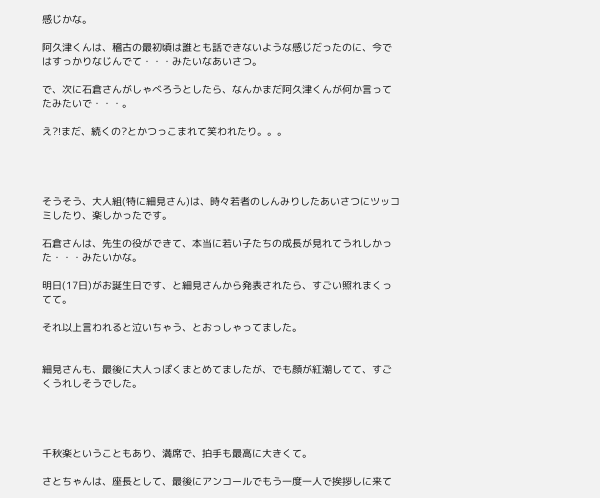感じかな。

阿久津くんは、稽古の最初頃は誰とも話できないような感じだったのに、今ではすっかりなじんでて・・・みたいなあいさつ。

で、次に石倉さんがしゃべろうとしたら、なんかまだ阿久津くんが何か言ってたみたいで・・・。

え?!まだ、続くの?とかつっこまれて笑われたり。。。




そうそう、大人組(特に細見さん)は、時々若者のしんみりしたあいさつにツッコミしたり、楽しかったです。

石倉さんは、先生の役ができて、本当に若い子たちの成長が見れてうれしかった・・・みたいかな。

明日(17日)がお誕生日です、と細見さんから発表されたら、すごい照れまくってて。

それ以上言われると泣いちゃう、とおっしゃってました。


細見さんも、最後に大人っぽくまとめてましたが、でも顔が紅潮してて、すごくうれしそうでした。




千秋楽ということもあり、満席で、拍手も最高に大きくて。

さとちゃんは、座長として、最後にアンコールでもう一度一人で挨拶しに来て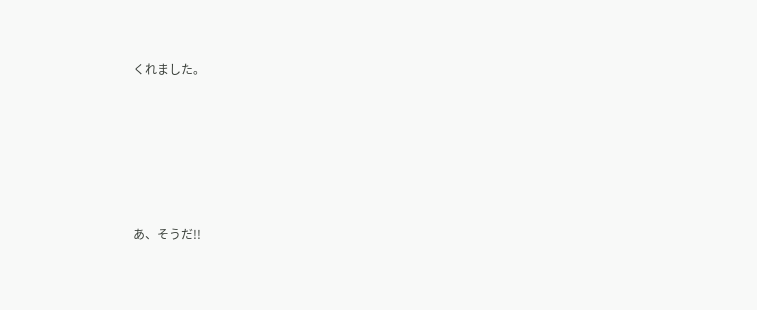くれました。






あ、そうだ!!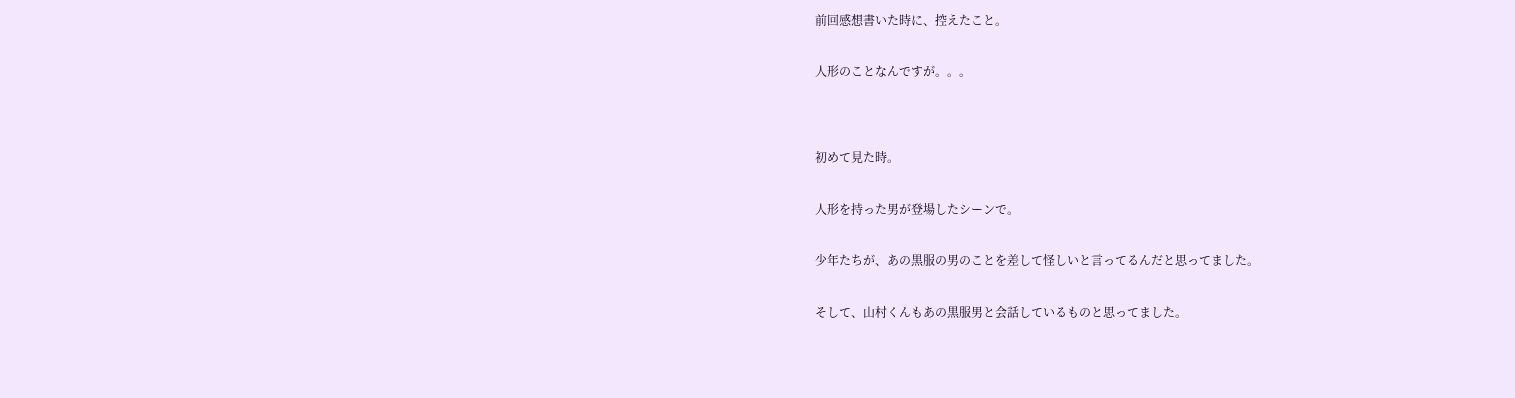前回感想書いた時に、控えたこと。


人形のことなんですが。。。




初めて見た時。


人形を持った男が登場したシーンで。


少年たちが、あの黒服の男のことを差して怪しいと言ってるんだと思ってました。


そして、山村くんもあの黒服男と会話しているものと思ってました。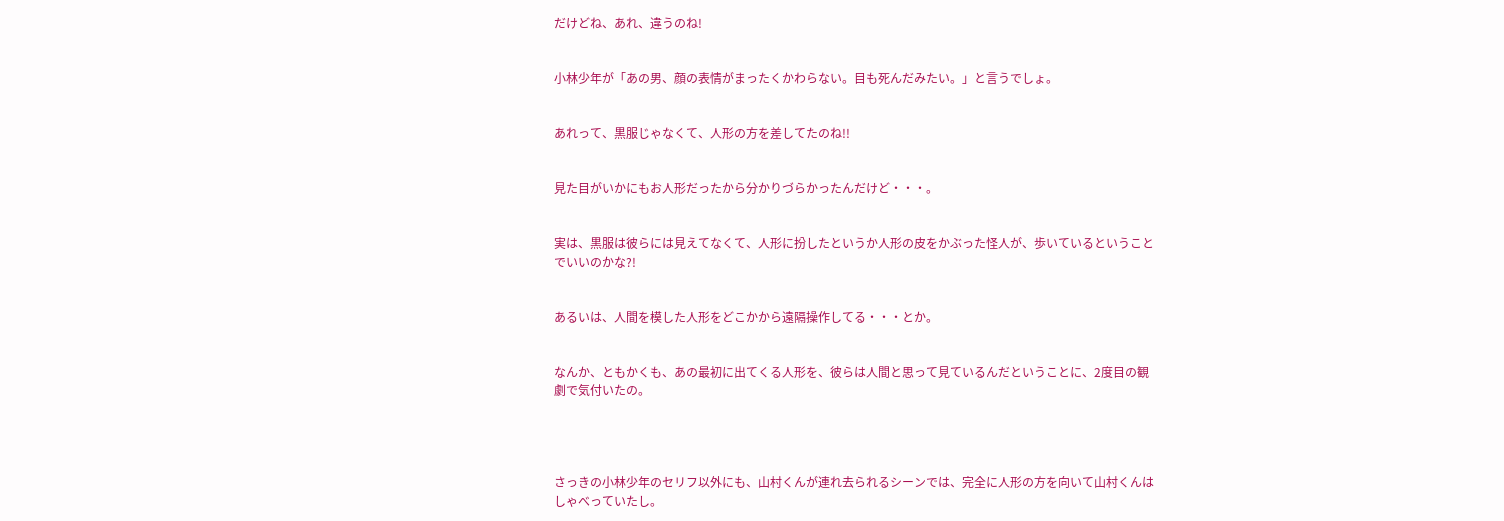だけどね、あれ、違うのね!


小林少年が「あの男、顔の表情がまったくかわらない。目も死んだみたい。」と言うでしょ。


あれって、黒服じゃなくて、人形の方を差してたのね!!


見た目がいかにもお人形だったから分かりづらかったんだけど・・・。


実は、黒服は彼らには見えてなくて、人形に扮したというか人形の皮をかぶった怪人が、歩いているということでいいのかな?!


あるいは、人間を模した人形をどこかから遠隔操作してる・・・とか。


なんか、ともかくも、あの最初に出てくる人形を、彼らは人間と思って見ているんだということに、2度目の観劇で気付いたの。




さっきの小林少年のセリフ以外にも、山村くんが連れ去られるシーンでは、完全に人形の方を向いて山村くんはしゃべっていたし。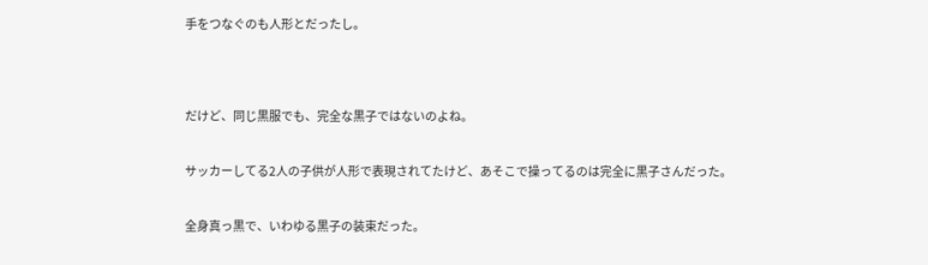手をつなぐのも人形とだったし。




だけど、同じ黒服でも、完全な黒子ではないのよね。


サッカーしてる2人の子供が人形で表現されてたけど、あそこで操ってるのは完全に黒子さんだった。


全身真っ黒で、いわゆる黒子の装束だった。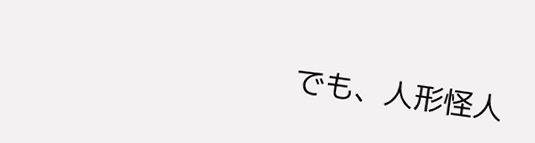でも、人形怪人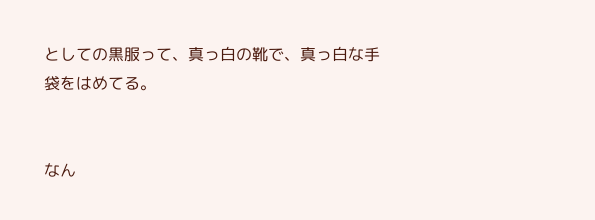としての黒服って、真っ白の靴で、真っ白な手袋をはめてる。


なん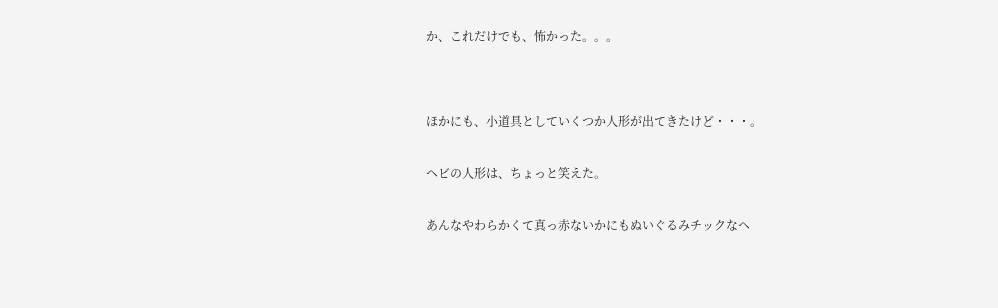か、これだけでも、怖かった。。。




ほかにも、小道具としていくつか人形が出てきたけど・・・。


ヘビの人形は、ちょっと笑えた。


あんなやわらかくて真っ赤ないかにもぬいぐるみチックなヘ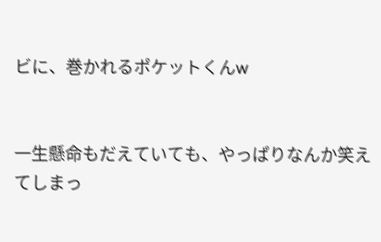ビに、巻かれるポケットくんw


一生懸命もだえていても、やっぱりなんか笑えてしまっ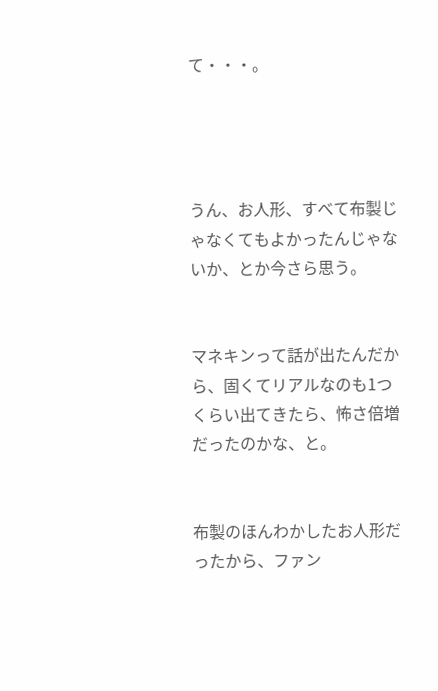て・・・。




うん、お人形、すべて布製じゃなくてもよかったんじゃないか、とか今さら思う。


マネキンって話が出たんだから、固くてリアルなのも1つくらい出てきたら、怖さ倍増だったのかな、と。


布製のほんわかしたお人形だったから、ファン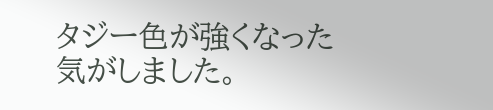タジー色が強くなった気がしました。